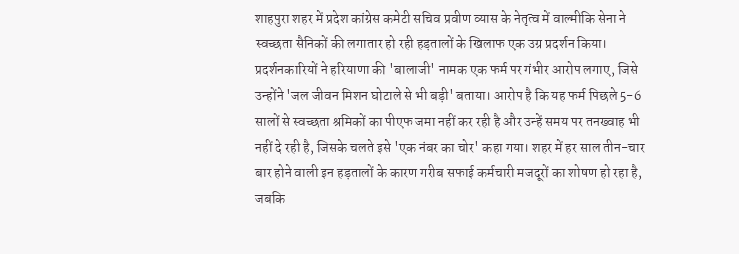शाहपुरा शहर में प्रदेश कांग्रेस कमेटी सचिव प्रवीण व्यास के नेतृत्व में वाल्मीकि सेना ने स्वच्छता सैनिकों की लगातार हो रही हड़तालों के खिलाफ एक उग्र प्रदर्शन किया। प्रदर्शनकारियों ने हरियाणा की 'बालाजी' नामक एक फर्म पर गंभीर आरोप लगाए, जिसे उन्होंने 'जल जीवन मिशन घोटाले से भी बड़ी' बताया। आरोप है कि यह फर्म पिछले 5-6 सालों से स्वच्छता श्रमिकों का पीएफ जमा नहीं कर रही है और उन्हें समय पर तनख्वाह भी नहीं दे रही है, जिसके चलते इसे 'एक नंबर का चोर' कहा गया। शहर में हर साल तीन-चार बार होने वाली इन हड़तालों के कारण गरीब सफाई कर्मचारी मजदूरों का शोषण हो रहा है, जबकि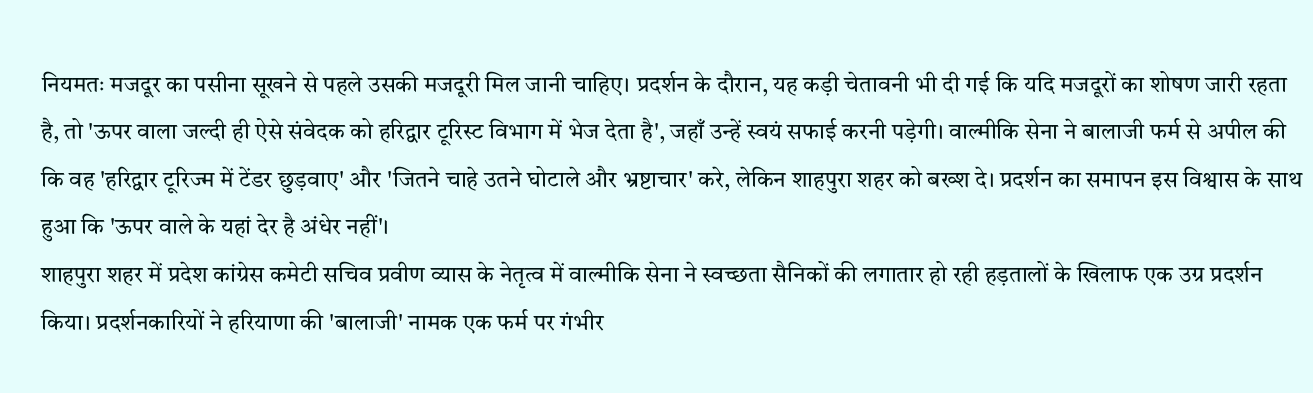नियमतः मजदूर का पसीना सूखने से पहले उसकी मजदूरी मिल जानी चाहिए। प्रदर्शन के दौरान, यह कड़ी चेतावनी भी दी गई कि यदि मजदूरों का शोषण जारी रहता है, तो 'ऊपर वाला जल्दी ही ऐसे संवेदक को हरिद्वार टूरिस्ट विभाग में भेज देता है', जहाँ उन्हें स्वयं सफाई करनी पड़ेगी। वाल्मीकि सेना ने बालाजी फर्म से अपील की कि वह 'हरिद्वार टूरिज्म में टेंडर छुड़वाए' और 'जितने चाहे उतने घोटाले और भ्रष्टाचार' करे, लेकिन शाहपुरा शहर को बख्श दे। प्रदर्शन का समापन इस विश्वास के साथ हुआ कि 'ऊपर वाले के यहां देर है अंधेर नहीं'।
शाहपुरा शहर में प्रदेश कांग्रेस कमेटी सचिव प्रवीण व्यास के नेतृत्व में वाल्मीकि सेना ने स्वच्छता सैनिकों की लगातार हो रही हड़तालों के खिलाफ एक उग्र प्रदर्शन किया। प्रदर्शनकारियों ने हरियाणा की 'बालाजी' नामक एक फर्म पर गंभीर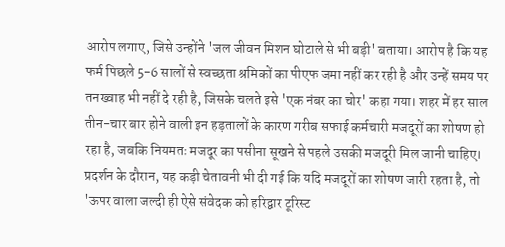आरोप लगाए, जिसे उन्होंने 'जल जीवन मिशन घोटाले से भी बड़ी' बताया। आरोप है कि यह फर्म पिछले 5-6 सालों से स्वच्छता श्रमिकों का पीएफ जमा नहीं कर रही है और उन्हें समय पर तनख्वाह भी नहीं दे रही है, जिसके चलते इसे 'एक नंबर का चोर' कहा गया। शहर में हर साल तीन-चार बार होने वाली इन हड़तालों के कारण गरीब सफाई कर्मचारी मजदूरों का शोषण हो रहा है, जबकि नियमतः मजदूर का पसीना सूखने से पहले उसकी मजदूरी मिल जानी चाहिए। प्रदर्शन के दौरान, यह कड़ी चेतावनी भी दी गई कि यदि मजदूरों का शोषण जारी रहता है, तो 'ऊपर वाला जल्दी ही ऐसे संवेदक को हरिद्वार टूरिस्ट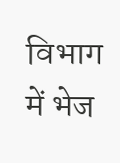विभाग में भेज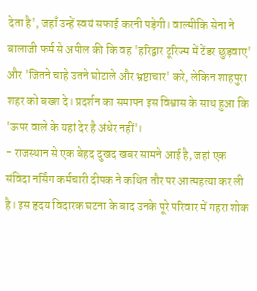देता है', जहाँ उन्हें स्वयं सफाई करनी पड़ेगी। वाल्मीकि सेना ने बालाजी फर्म से अपील की कि वह 'हरिद्वार टूरिज्म में टेंडर छुड़वाए' और 'जितने चाहे उतने घोटाले और भ्रष्टाचार' करे, लेकिन शाहपुरा शहर को बख्श दे। प्रदर्शन का समापन इस विश्वास के साथ हुआ कि 'ऊपर वाले के यहां देर है अंधेर नहीं'।
- राजस्थान से एक बेहद दुखद खबर सामने आई है, जहां एक संविदा नर्सिंग कर्मचारी दीपक ने कथित तौर पर आत्महत्या कर ली है। इस हृदय विदारक घटना के बाद उनके पूरे परिवार में गहरा शोक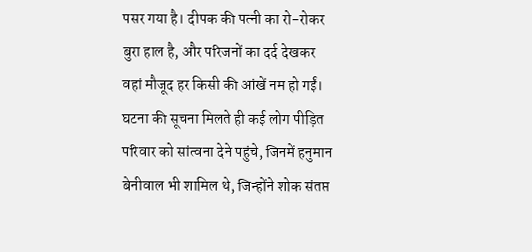पसर गया है। दीपक की पत्नी का रो-रोकर बुरा हाल है, और परिजनों का दर्द देखकर वहां मौजूद हर किसी की आंखें नम हो गईं। घटना की सूचना मिलते ही कई लोग पीड़ित परिवार को सांत्वना देने पहुंचे, जिनमें हनुमान बेनीवाल भी शामिल थे, जिन्होंने शोक संतप्त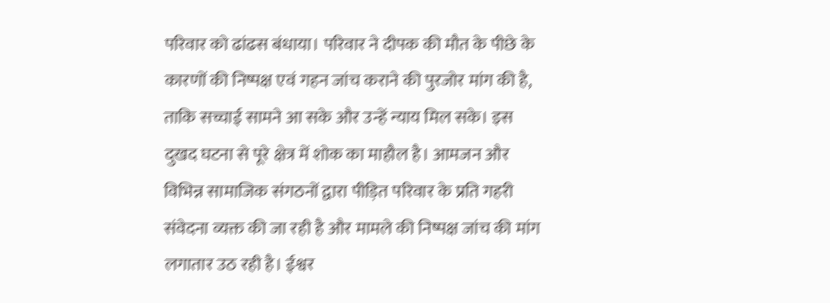परिवार को ढांढस बंधाया। परिवार ने दीपक की मौत के पीछे के कारणों की निष्पक्ष एवं गहन जांच कराने की पुरजोर मांग की है, ताकि सच्चाई सामने आ सके और उन्हें न्याय मिल सके। इस दुखद घटना से पूरे क्षेत्र में शोक का माहौल है। आमजन और विभिन्न सामाजिक संगठनों द्वारा पीड़ित परिवार के प्रति गहरी संवेदना व्यक्त की जा रही है और मामले की निष्पक्ष जांच की मांग लगातार उठ रही है। ईश्वर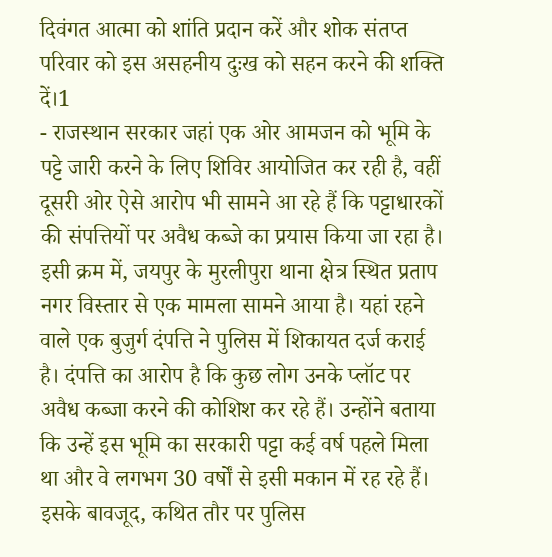दिवंगत आत्मा को शांति प्रदान करें और शोक संतप्त परिवार को इस असहनीय दुःख को सहन करने की शक्ति दें।1
- राजस्थान सरकार जहां एक ओर आमजन को भूमि के पट्टे जारी करने के लिए शिविर आयोजित कर रही है, वहीं दूसरी ओर ऐसे आरोप भी सामने आ रहे हैं कि पट्टाधारकों की संपत्तियों पर अवैध कब्जे का प्रयास किया जा रहा है। इसी क्रम में, जयपुर के मुरलीपुरा थाना क्षेत्र स्थित प्रताप नगर विस्तार से एक मामला सामने आया है। यहां रहने वाले एक बुजुर्ग दंपत्ति ने पुलिस में शिकायत दर्ज कराई है। दंपत्ति का आरोप है कि कुछ लोग उनके प्लॉट पर अवैध कब्जा करने की कोशिश कर रहे हैं। उन्होंने बताया कि उन्हें इस भूमि का सरकारी पट्टा कई वर्ष पहले मिला था और वे लगभग 30 वर्षों से इसी मकान में रह रहे हैं। इसके बावजूद, कथित तौर पर पुलिस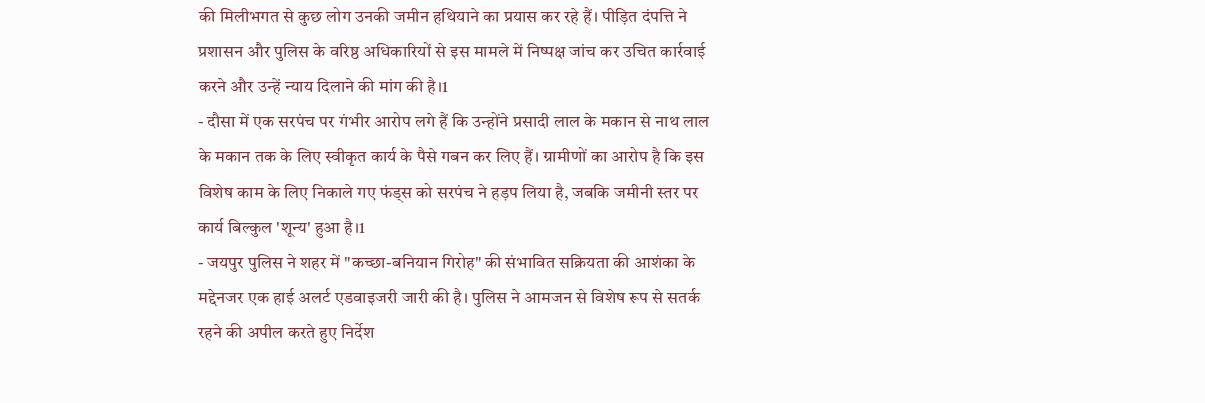की मिलीभगत से कुछ लोग उनकी जमीन हथियाने का प्रयास कर रहे हैं। पीड़ित दंपत्ति ने प्रशासन और पुलिस के वरिष्ठ अधिकारियों से इस मामले में निष्पक्ष जांच कर उचित कार्रवाई करने और उन्हें न्याय दिलाने की मांग की है।1
- दौसा में एक सरपंच पर गंभीर आरोप लगे हैं कि उन्होंने प्रसादी लाल के मकान से नाथ लाल के मकान तक के लिए स्वीकृत कार्य के पैसे गबन कर लिए हैं। ग्रामीणों का आरोप है कि इस विशेष काम के लिए निकाले गए फंड्स को सरपंच ने हड़प लिया है, जबकि जमीनी स्तर पर कार्य बिल्कुल 'शून्य' हुआ है।1
- जयपुर पुलिस ने शहर में "कच्छा-बनियान गिरोह" की संभावित सक्रियता की आशंका के मद्देनजर एक हाई अलर्ट एडवाइजरी जारी की है। पुलिस ने आमजन से विशेष रूप से सतर्क रहने की अपील करते हुए निर्देश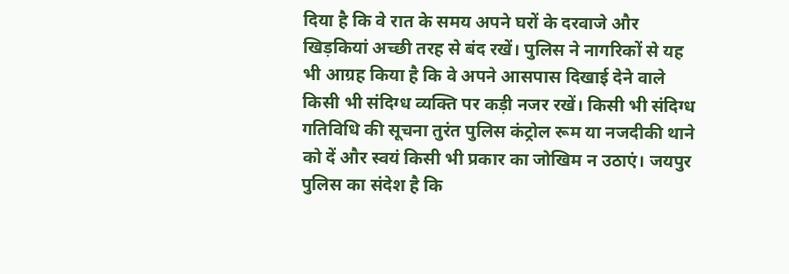दिया है कि वे रात के समय अपने घरों के दरवाजे और खिड़कियां अच्छी तरह से बंद रखें। पुलिस ने नागरिकों से यह भी आग्रह किया है कि वे अपने आसपास दिखाई देने वाले किसी भी संदिग्ध व्यक्ति पर कड़ी नजर रखें। किसी भी संदिग्ध गतिविधि की सूचना तुरंत पुलिस कंट्रोल रूम या नजदीकी थाने को दें और स्वयं किसी भी प्रकार का जोखिम न उठाएं। जयपुर पुलिस का संदेश है कि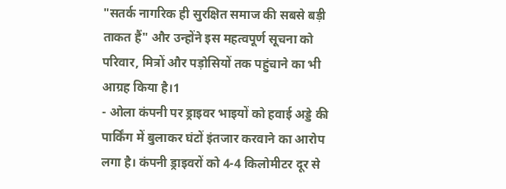"सतर्क नागरिक ही सुरक्षित समाज की सबसे बड़ी ताकत हैं" और उन्होंने इस महत्वपूर्ण सूचना को परिवार, मित्रों और पड़ोसियों तक पहुंचाने का भी आग्रह किया है।1
- ओला कंपनी पर ड्राइवर भाइयों को हवाई अड्डे की पार्किंग में बुलाकर घंटों इंतजार करवाने का आरोप लगा है। कंपनी ड्राइवरों को 4-4 किलोमीटर दूर से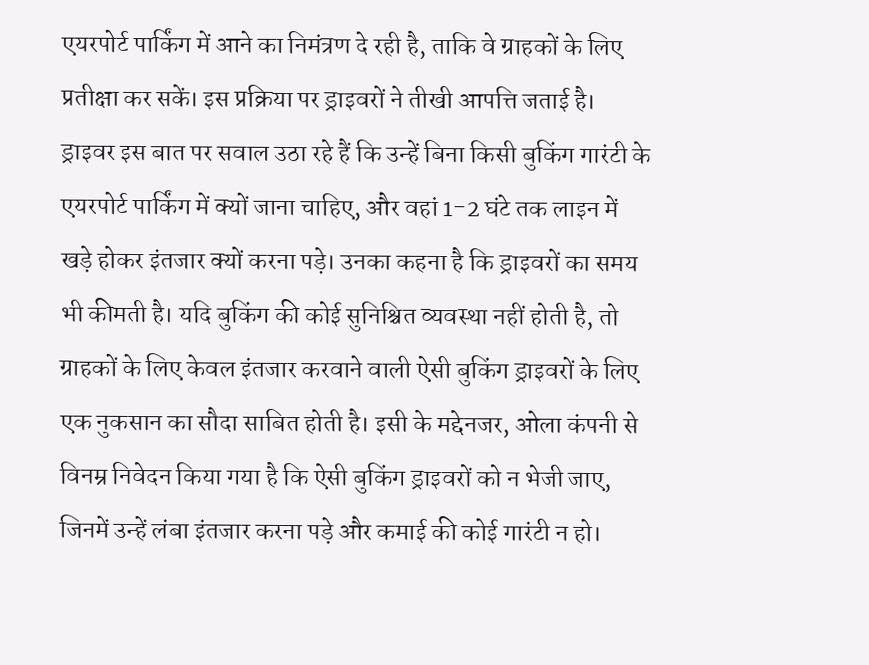एयरपोर्ट पार्किंग में आने का निमंत्रण दे रही है, ताकि वे ग्राहकों के लिए प्रतीक्षा कर सकें। इस प्रक्रिया पर ड्राइवरों ने तीखी आपत्ति जताई है। ड्राइवर इस बात पर सवाल उठा रहे हैं कि उन्हें बिना किसी बुकिंग गारंटी के एयरपोर्ट पार्किंग में क्यों जाना चाहिए, और वहां 1-2 घंटे तक लाइन में खड़े होकर इंतजार क्यों करना पड़े। उनका कहना है कि ड्राइवरों का समय भी कीमती है। यदि बुकिंग की कोई सुनिश्चित व्यवस्था नहीं होती है, तो ग्राहकों के लिए केवल इंतजार करवाने वाली ऐसी बुकिंग ड्राइवरों के लिए एक नुकसान का सौदा साबित होती है। इसी के मद्देनजर, ओला कंपनी से विनम्र निवेदन किया गया है कि ऐसी बुकिंग ड्राइवरों को न भेजी जाए, जिनमें उन्हें लंबा इंतजार करना पड़े और कमाई की कोई गारंटी न हो।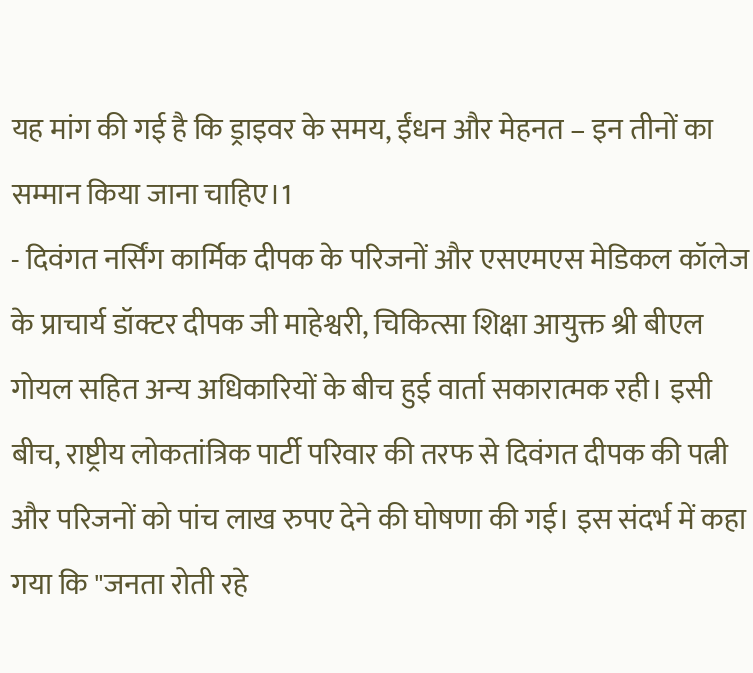यह मांग की गई है कि ड्राइवर के समय, ईंधन और मेहनत – इन तीनों का सम्मान किया जाना चाहिए।1
- दिवंगत नर्सिंग कार्मिक दीपक के परिजनों और एसएमएस मेडिकल कॉलेज के प्राचार्य डॉक्टर दीपक जी माहेश्वरी, चिकित्सा शिक्षा आयुक्त श्री बीएल गोयल सहित अन्य अधिकारियों के बीच हुई वार्ता सकारात्मक रही। इसी बीच, राष्ट्रीय लोकतांत्रिक पार्टी परिवार की तरफ से दिवंगत दीपक की पत्नी और परिजनों को पांच लाख रुपए देने की घोषणा की गई। इस संदर्भ में कहा गया कि "जनता रोती रहे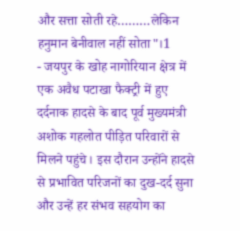और सत्ता सोती रहे………लेकिन हनुमान बेनीवाल नहीं सोता"।1
- जयपुर के खोह नागोरियान क्षेत्र में एक अवैध पटाखा फैक्ट्री में हुए दर्दनाक हादसे के बाद पूर्व मुख्यमंत्री अशोक गहलोत पीड़ित परिवारों से मिलने पहुंचे। इस दौरान उन्होंने हादसे से प्रभावित परिजनों का दुख-दर्द सुना और उन्हें हर संभव सहयोग का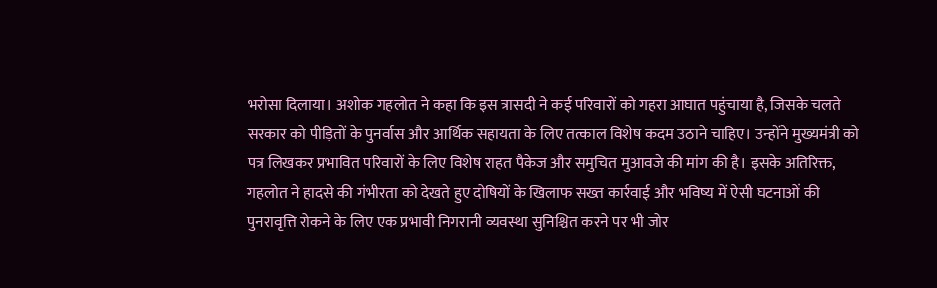भरोसा दिलाया। अशोक गहलोत ने कहा कि इस त्रासदी ने कई परिवारों को गहरा आघात पहुंचाया है, जिसके चलते सरकार को पीड़ितों के पुनर्वास और आर्थिक सहायता के लिए तत्काल विशेष कदम उठाने चाहिए। उन्होंने मुख्यमंत्री को पत्र लिखकर प्रभावित परिवारों के लिए विशेष राहत पैकेज और समुचित मुआवजे की मांग की है। इसके अतिरिक्त, गहलोत ने हादसे की गंभीरता को देखते हुए दोषियों के खिलाफ सख्त कार्रवाई और भविष्य में ऐसी घटनाओं की पुनरावृत्ति रोकने के लिए एक प्रभावी निगरानी व्यवस्था सुनिश्चित करने पर भी जोर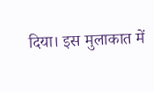दिया। इस मुलाकात में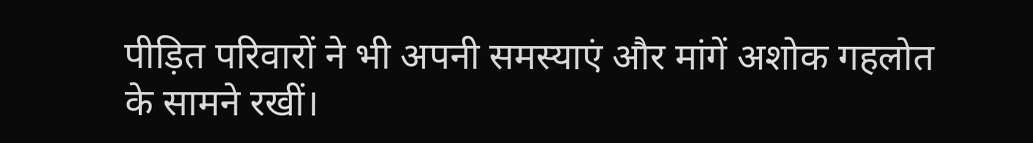पीड़ित परिवारों ने भी अपनी समस्याएं और मांगें अशोक गहलोत के सामने रखीं।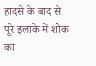हादसे के बाद से पूरे इलाके में शोक का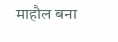माहौल बना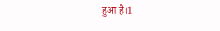हुआ है।1